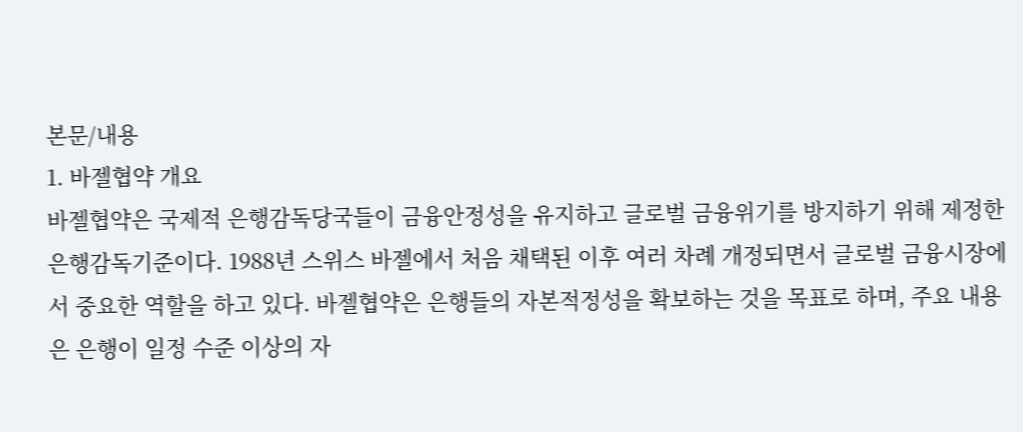본문/내용
1. 바젤협약 개요
바젤협약은 국제적 은행감독당국들이 금융안정성을 유지하고 글로벌 금융위기를 방지하기 위해 제정한 은행감독기준이다. 1988년 스위스 바젤에서 처음 채택된 이후 여러 차례 개정되면서 글로벌 금융시장에서 중요한 역할을 하고 있다. 바젤협약은 은행들의 자본적정성을 확보하는 것을 목표로 하며, 주요 내용은 은행이 일정 수준 이상의 자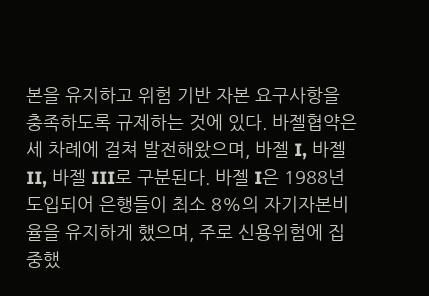본을 유지하고 위험 기반 자본 요구사항을 충족하도록 규제하는 것에 있다. 바젤협약은 세 차례에 걸쳐 발전해왔으며, 바젤 I, 바젤 II, 바젤 III로 구분된다. 바젤 I은 1988년 도입되어 은행들이 최소 8%의 자기자본비율을 유지하게 했으며, 주로 신용위험에 집중했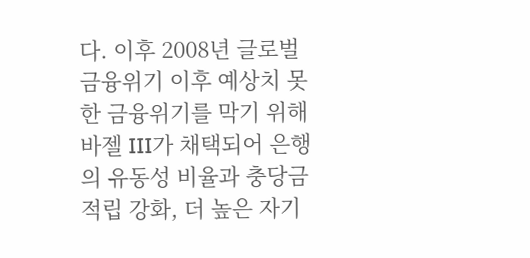다. 이후 2008년 글로벌 금융위기 이후 예상치 못한 금융위기를 막기 위해 바젤 III가 채택되어 은행의 유동성 비율과 충당금 적립 강화, 더 높은 자기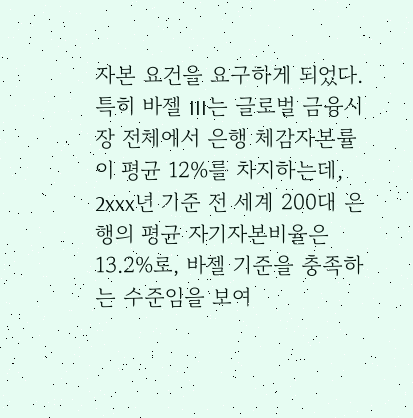자본 요건을 요구하게 되었다. 특히 바젤 III는 글로벌 금융시장 전체에서 은행 체감자본률이 평균 12%를 차지하는데, 2xxx년 기준 전 세계 200대 은행의 평균 자기자본비율은 13.2%로, 바젤 기준을 충족하는 수준임을 보여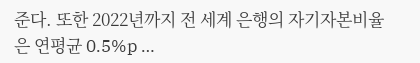준다. 또한 2022년까지 전 세계 은행의 자기자본비율은 연평균 0.5%p …